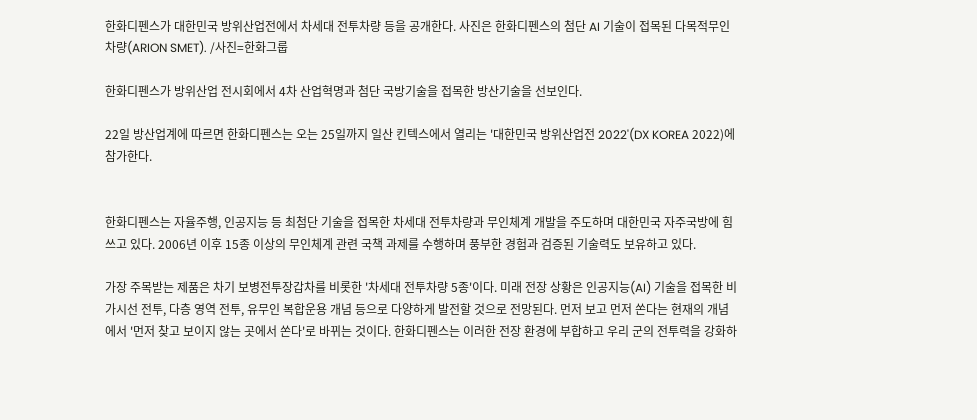한화디펜스가 대한민국 방위산업전에서 차세대 전투차량 등을 공개한다. 사진은 한화디펜스의 첨단 AI 기술이 접목된 다목적무인차량(ARION SMET). /사진=한화그룹

한화디펜스가 방위산업 전시회에서 4차 산업혁명과 첨단 국방기술을 접목한 방산기술을 선보인다.

22일 방산업계에 따르면 한화디펜스는 오는 25일까지 일산 킨텍스에서 열리는 '대한민국 방위산업전 2022'(DX KOREA 2022)에 참가한다.


한화디펜스는 자율주행, 인공지능 등 최첨단 기술을 접목한 차세대 전투차량과 무인체계 개발을 주도하며 대한민국 자주국방에 힘쓰고 있다. 2006년 이후 15종 이상의 무인체계 관련 국책 과제를 수행하며 풍부한 경험과 검증된 기술력도 보유하고 있다.

가장 주목받는 제품은 차기 보병전투장갑차를 비롯한 '차세대 전투차량 5종'이다. 미래 전장 상황은 인공지능(AI) 기술을 접목한 비가시선 전투, 다층 영역 전투, 유무인 복합운용 개념 등으로 다양하게 발전할 것으로 전망된다. 먼저 보고 먼저 쏜다는 현재의 개념에서 '먼저 찾고 보이지 않는 곳에서 쏜다'로 바뀌는 것이다. 한화디펜스는 이러한 전장 환경에 부합하고 우리 군의 전투력을 강화하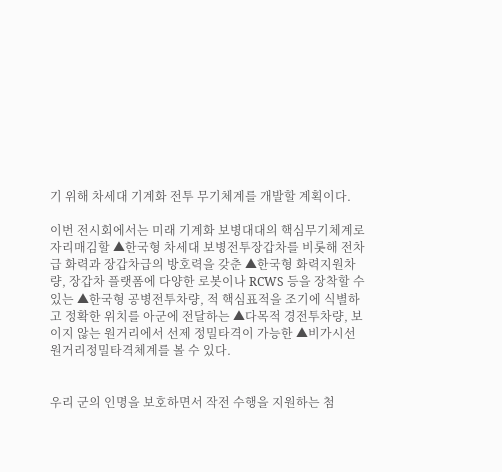기 위해 차세대 기계화 전투 무기체계를 개발할 계획이다.

이번 전시회에서는 미래 기계화 보병대대의 핵심무기체계로 자리매김할 ▲한국형 차세대 보병전투장갑차를 비롯해 전차급 화력과 장갑차급의 방호력을 갖춘 ▲한국형 화력지원차량, 장갑차 플랫폼에 다양한 로봇이나 RCWS 등을 장착할 수 있는 ▲한국형 공병전투차량, 적 핵심표적을 조기에 식별하고 정확한 위치를 아군에 전달하는 ▲다목적 경전투차량, 보이지 않는 원거리에서 선제 정밀타격이 가능한 ▲비가시선 원거리정밀타격체계를 볼 수 있다.


우리 군의 인명을 보호하면서 작전 수행을 지원하는 첨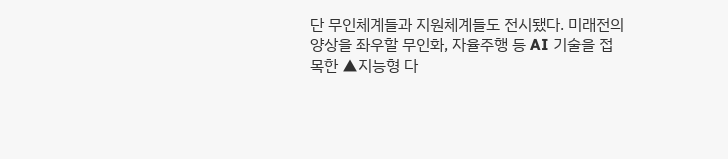단 무인체계들과 지원체계들도 전시됐다. 미래전의 양상을 좌우할 무인화, 자율주행 등 AI 기술을 접목한 ▲지능형 다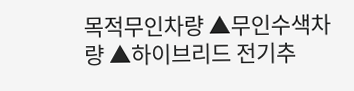목적무인차량 ▲무인수색차량 ▲하이브리드 전기추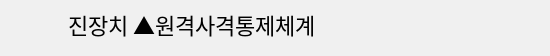진장치 ▲원격사격통제체계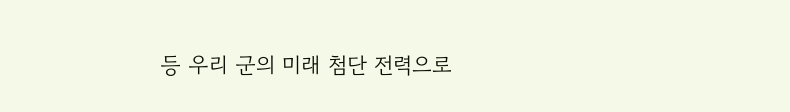등 우리 군의 미래 첨단 전력으로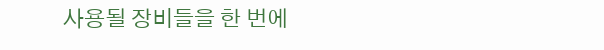사용될 장비들을 한 번에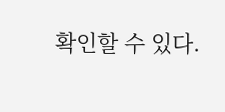확인할 수 있다.